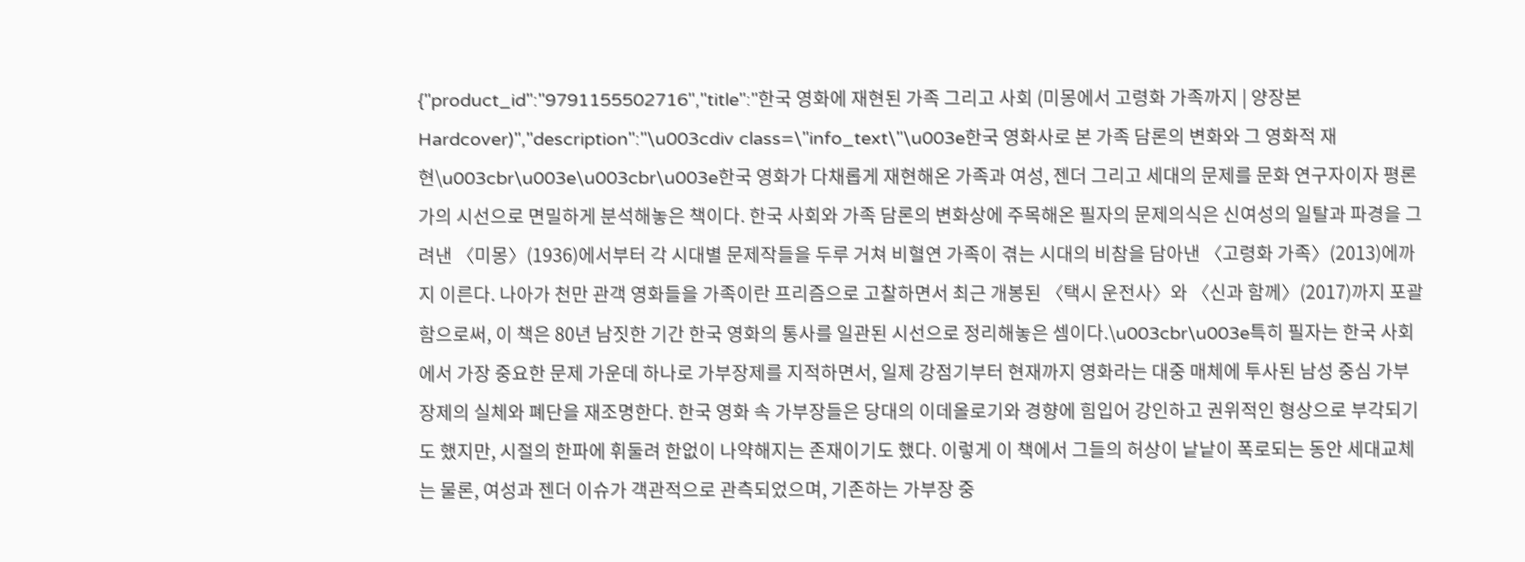{"product_id":"9791155502716","title":"한국 영화에 재현된 가족 그리고 사회 (미몽에서 고령화 가족까지 | 양장본 Hardcover)","description":"\u003cdiv class=\"info_text\"\u003e한국 영화사로 본 가족 담론의 변화와 그 영화적 재현\u003cbr\u003e\u003cbr\u003e한국 영화가 다채롭게 재현해온 가족과 여성, 젠더 그리고 세대의 문제를 문화 연구자이자 평론가의 시선으로 면밀하게 분석해놓은 책이다. 한국 사회와 가족 담론의 변화상에 주목해온 필자의 문제의식은 신여성의 일탈과 파경을 그려낸 〈미몽〉(1936)에서부터 각 시대별 문제작들을 두루 거쳐 비혈연 가족이 겪는 시대의 비참을 담아낸 〈고령화 가족〉(2013)에까지 이른다. 나아가 천만 관객 영화들을 가족이란 프리즘으로 고찰하면서 최근 개봉된 〈택시 운전사〉와 〈신과 함께〉(2017)까지 포괄함으로써, 이 책은 80년 남짓한 기간 한국 영화의 통사를 일관된 시선으로 정리해놓은 셈이다.\u003cbr\u003e특히 필자는 한국 사회에서 가장 중요한 문제 가운데 하나로 가부장제를 지적하면서, 일제 강점기부터 현재까지 영화라는 대중 매체에 투사된 남성 중심 가부장제의 실체와 폐단을 재조명한다. 한국 영화 속 가부장들은 당대의 이데올로기와 경향에 힘입어 강인하고 권위적인 형상으로 부각되기도 했지만, 시절의 한파에 휘둘려 한없이 나약해지는 존재이기도 했다. 이렇게 이 책에서 그들의 허상이 낱낱이 폭로되는 동안 세대교체는 물론, 여성과 젠더 이슈가 객관적으로 관측되었으며, 기존하는 가부장 중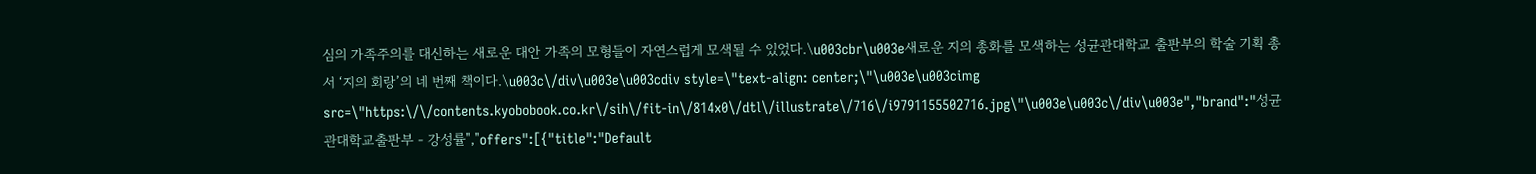심의 가족주의를 대신하는 새로운 대안 가족의 모형들이 자연스럽게 모색될 수 있었다.\u003cbr\u003e새로운 지의 총화를 모색하는 성균관대학교 출판부의 학술 기획 총서 ‘지의 회랑’의 네 번째 책이다.\u003c\/div\u003e\u003cdiv style=\"text-align: center;\"\u003e\u003cimg src=\"https:\/\/contents.kyobobook.co.kr\/sih\/fit-in\/814x0\/dtl\/illustrate\/716\/i9791155502716.jpg\"\u003e\u003c\/div\u003e","brand":"성균관대학교출판부 - 강성률","offers":[{"title":"Default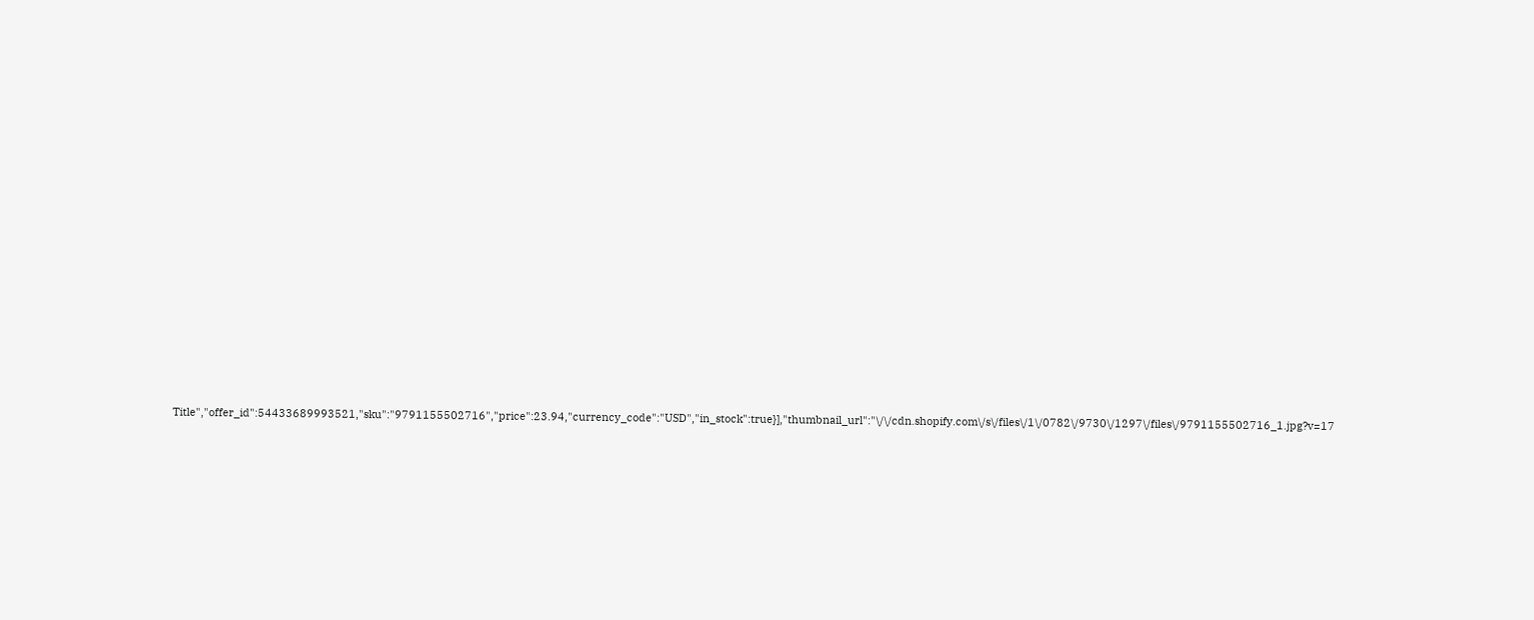Title","offer_id":54433689993521,"sku":"9791155502716","price":23.94,"currency_code":"USD","in_stock":true}],"thumbnail_url":"\/\/cdn.shopify.com\/s\/files\/1\/0782\/9730\/1297\/files\/9791155502716_1.jpg?v=17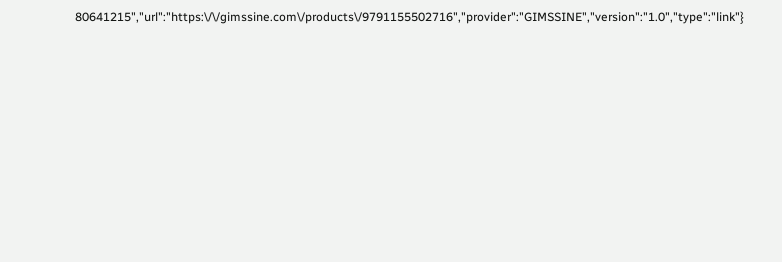80641215","url":"https:\/\/gimssine.com\/products\/9791155502716","provider":"GIMSSINE","version":"1.0","type":"link"}